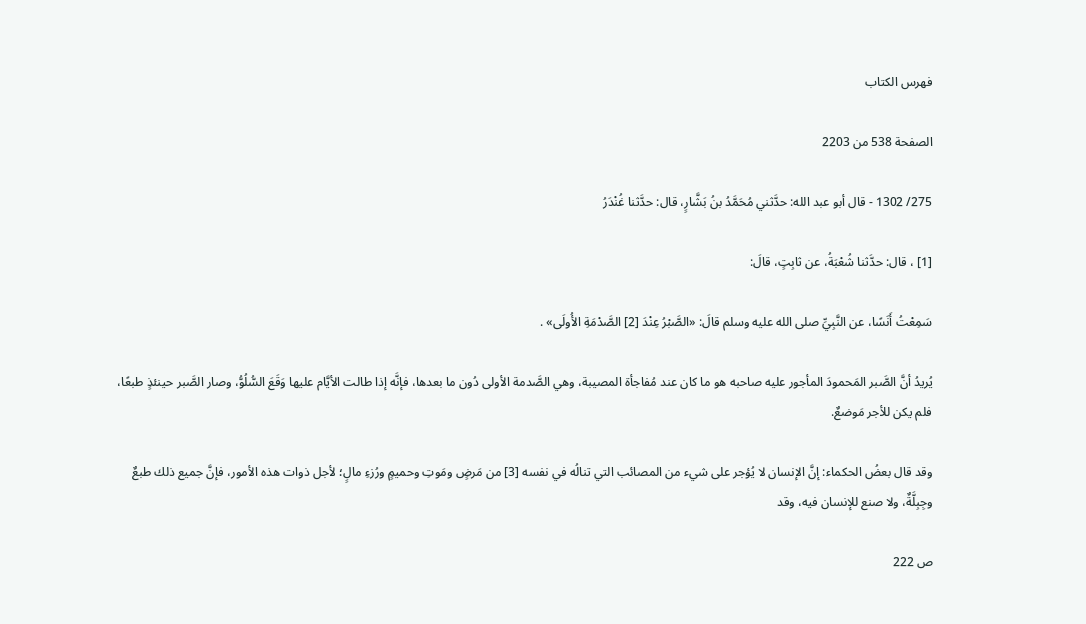فهرس الكتاب

الصفحة 538 من 2203

275/ 1302 - قال أبو عبد الله: حدَّثني مُحَمَّدُ بنُ بَشَّارٍ، قال: حدَّثنا غُنْدَرُ

[1] ، قال: حدَّثنا شُعْبَةُ، عن ثابِتٍ، قالَ:

سَمِعْتُ أَنَسًا، عن النَّبِيِّ صلى الله عليه وسلم قالَ: «الصَّبْرُ عِنْدَ [2] الصَّدْمَةِ الأُولَى» .

يُريدُ أنَّ الصَّبر المَحمودَ المأجور عليه صاحبه هو ما كان عند مُفاجأة المصيبة، وهي الصَّدمة الأولى دُون ما بعدها، فإنَّه إذا طالت الأيَّام عليها وَقَعَ السُّلُوُّ، وصار الصَّبر حينئذٍ طبعًا، فلم يكن للأجر مَوضعٌ.

وقد قال بعضُ الحكماء: إنَّ الإنسان لا يُؤجر على شيء من المصائب التي تنالُه في نفسه [3] من مَرضٍ ومَوتِ وحميمٍ ورُزءِ مالٍ؛ لأجل ذوات هذه الأمور، فإنَّ جميع ذلك طبعٌ وجِبِلَّةٌ، ولا صنع للإنسان فيه، وقد

ص 222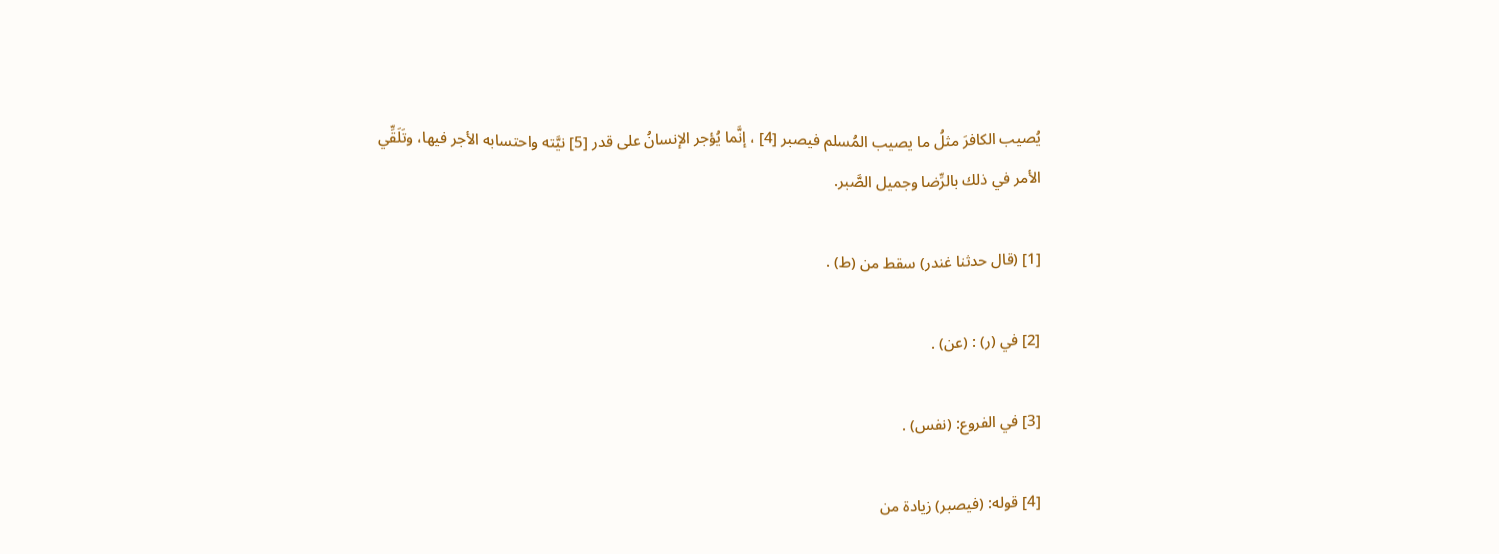يُصيب الكافرَ مثلُ ما يصيب المُسلم فيصبر [4] ، إنَّما يُؤجر الإنسانُ على قدر [5] نيَّته واحتسابه الأجر فيها، وتَلَقِّي الأمر في ذلك بالرِّضا وجميل الصَّبر.

[1] (قال حدثنا غندر) سقط من (ط) .

[2] في (ر) : (عن) .

[3] في الفروع: (نفس) .

[4] قوله: (فيصبر) زيادة من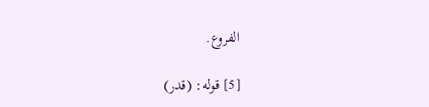الفروع.

[5] قوله: (قدر)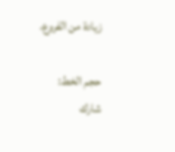زيادة من الفروع.

حجم الخط:
شارك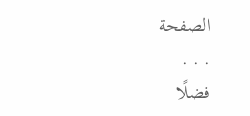الصفحة
. . .
فضلًا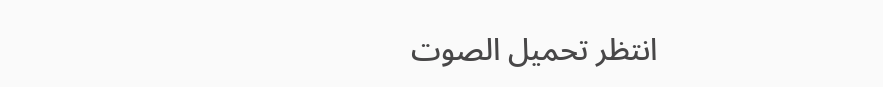انتظر تحميل الصوت